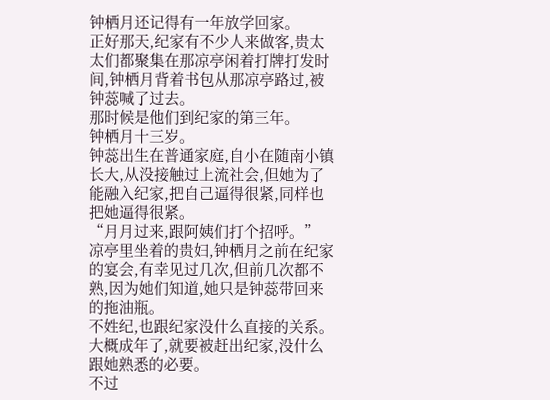钟栖月还记得有一年放学回家。
正好那天,纪家有不少人来做客,贵太太们都聚集在那凉亭闲着打牌打发时间,钟栖月背着书包从那凉亭路过,被钟蕊喊了过去。
那时候是他们到纪家的第三年。
钟栖月十三岁。
钟蕊出生在普通家庭,自小在随南小镇长大,从没接触过上流社会,但她为了能融入纪家,把自己逼得很紧,同样也把她逼得很紧。
“月月过来,跟阿姨们打个招呼。”
凉亭里坐着的贵妇,钟栖月之前在纪家的宴会,有幸见过几次,但前几次都不熟,因为她们知道,她只是钟蕊带回来的拖油瓶。
不姓纪,也跟纪家没什么直接的关系。
大概成年了,就要被赶出纪家,没什么跟她熟悉的必要。
不过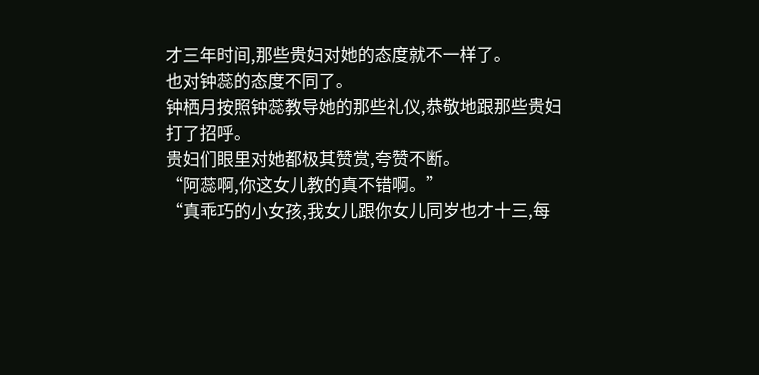才三年时间,那些贵妇对她的态度就不一样了。
也对钟蕊的态度不同了。
钟栖月按照钟蕊教导她的那些礼仪,恭敬地跟那些贵妇打了招呼。
贵妇们眼里对她都极其赞赏,夸赞不断。
“阿蕊啊,你这女儿教的真不错啊。”
“真乖巧的小女孩,我女儿跟你女儿同岁也才十三,每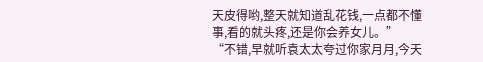天皮得哟,整天就知道乱花钱,一点都不懂事,看的就头疼,还是你会养女儿。”
“不错,早就听袁太太夸过你家月月,今天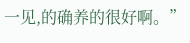一见,的确养的很好啊。”